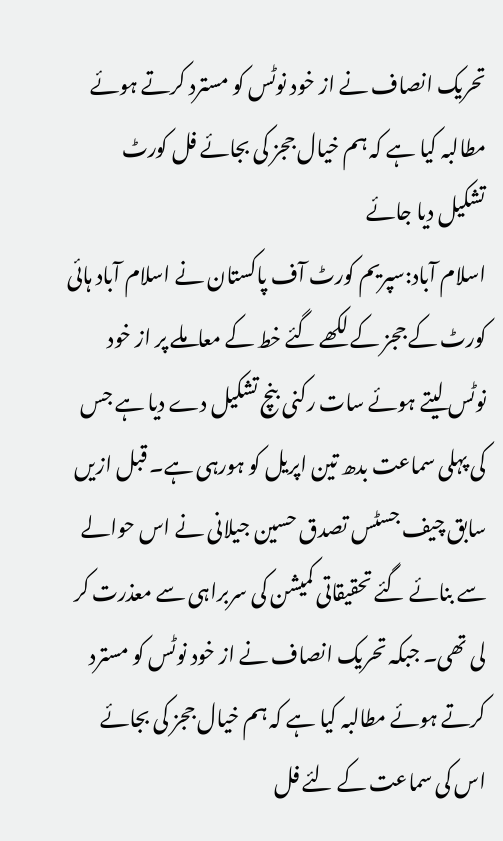تحریک انصاف نے از خود نوٹس کو مسترد کرتے ہوئے مطالبہ کیا ہے کہ ہم خیال ججز کی بجائے فل کورٹ تشکیل دیا جائے
اسلام آباد:سپریم کورٹ آف پاکستان نے اسلام آباد ہائی کورٹ کے ججز کے لکھے گئے خط کے معاملے پر از خود نوٹس لیتے ہوئے سات رکنی بنچ تشکیل دے دیا ہے جس کی پہلی سماعت بدھ تین اپریل کو ہورہی ہے۔ قبل ازیں سابق چیف جسٹس تصدق حسین جیلانی نے اس حوالے سے بنائے گئے تحقیقاتی کمیشن کی سربراہی سے معذرت کر لی تھی۔ جبکہ تحریک انصاف نے از خود نوٹس کو مسترد کرتے ہوئے مطالبہ کیا ہے کہ ہم خیال ججز کی بجائے اس کی سماعت کے لئے فل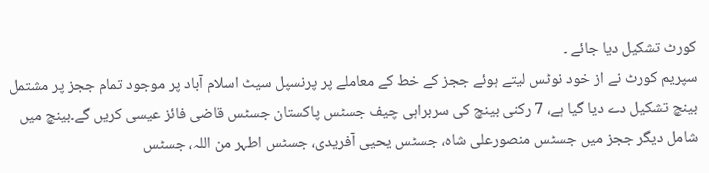کورٹ تشکیل دیا جائے ۔
سپریم کورٹ نے از خود نوٹس لیتے ہوئے ججز کے خط کے معاملے پر پرنسپل سیٹ اسلام آباد پر موجود تمام ججز پر مشتمل بینچ تشکیل دے دیا گیا ہے، 7 رکنی بینچ کی سربراہی چیف جسٹس پاکستان جسٹس قاضی فائز عیسی کریں گے۔بینچ میں شامل دیگر ججز میں جسٹس منصورعلی شاہ، جسٹس یحیی آفریدی، جسٹس اطہر من اللہ، جسٹس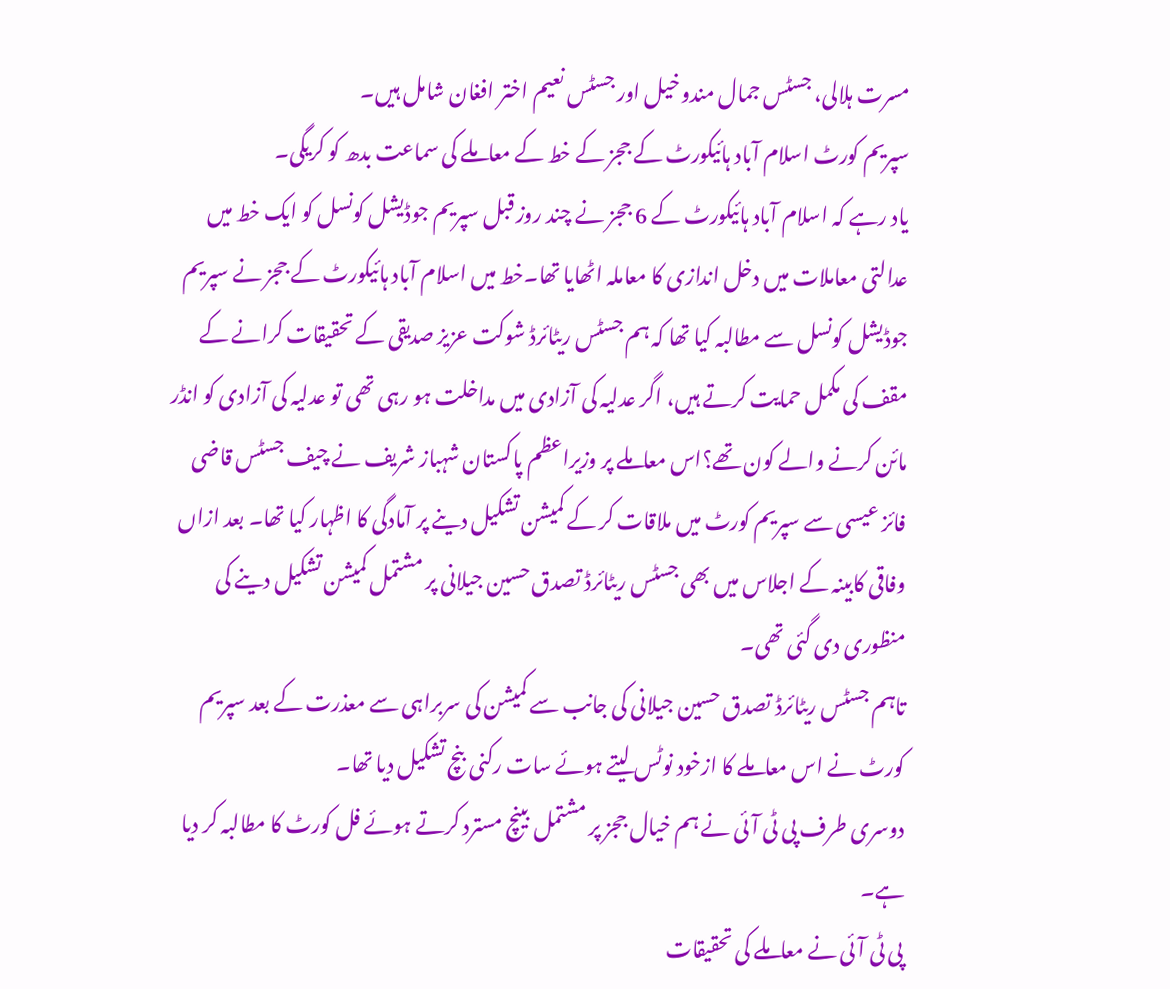مسرت ہلالی، جسٹس جمال مندوخیل اور جسٹس نعیم اختر افغان شامل ہیں۔
سپریم کورٹ اسلام آباد ہائیکورٹ کے ججز کے خط کے معاملے کی سماعت بدھ کو کریگی۔
یاد رہے کہ اسلام آباد ہائیکورٹ کے 6 ججز نے چند روز قبل سپریم جوڈیشل کونسل کو ایک خط میں عدالتی معاملات میں دخل اندازی کا معاملہ اٹھایا تھا۔خط میں اسلام آباد ہائیکورٹ کے ججز نے سپریم جوڈیشل کونسل سے مطالبہ کیا تھا کہ ہم جسٹس ریٹائرڈ شوکت عزیز صدیقی کے تحقیقات کرانے کے مقف کی مکمل حمایت کرتے ہیں، اگر عدلیہ کی آزادی میں مداخلت ہو رہی تھی تو عدلیہ کی آزادی کو انڈر مائن کرنے والے کون تھے؟اس معاملے پر وزیراعظم پاکستان شہباز شریف نے چیف جسٹس قاضی فائز عیسی سے سپریم کورٹ میں ملاقات کر کے کمیشن تشکیل دینے پر آمادگی کا اظہار کیا تھا۔ بعد ازاں وفاقی کابینہ کے اجلاس میں بھی جسٹس ریٹائرڈ تصدق حسین جیلانی پر مشتمل کمیشن تشکیل دینے کی منظوری دی گئی تھی۔
تاہم جسٹس ریٹائرڈ تصدق حسین جیلانی کی جانب سے کمیشن کی سربراہی سے معذرت کے بعد سپریم کورٹ نے اس معاملے کا ازخود نوٹس لیتے ہوئے سات رکنی بنچ تشکیل دیا تھا۔
دوسری طرف پی ٹی آئی نے ہم خیال ججز پر مشتمل بینچ مسترد کرتے ہوئے فل کورٹ کا مطالبہ کر دیا ہے۔
پی ٹی آئی نے معاملے کی تحقیقات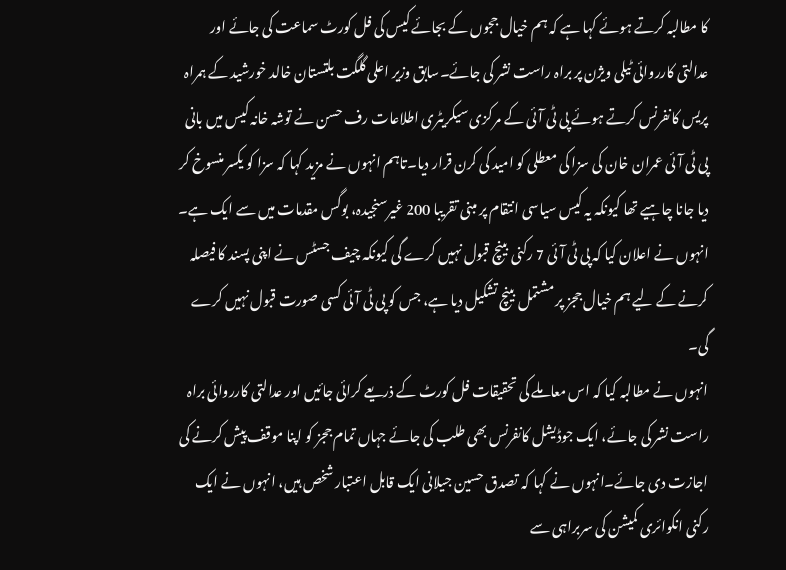کا مطالبہ کرتے ہوئے کہا ہے کہ ہم خیال ججوں کے بجائے کیس کی فل کورٹ سماعت کی جائے اور عدالتی کارروائی ٹیلی ویژن پر براہ راست نشر کی جائے۔سابق وزیر اعلی گلگت بلتستان خالد خورشید کے ہمراہ پریس کانفرنس کرتے ہوئے پی ٹی آئی کے مرکزی سیکریٹری اطلاعات رف حسن نے توشہ خانہ کیس میں بانی پی ٹی آئی عمران خان کی سزا کی معطلی کو امید کی کرن قرار دیا۔تاہم انہوں نے مزید کہا کہ سزا کو یکسر منسوخ کر دیا جانا چاہیے تھا کیونکہ یہ کیس سیاسی انتقام پر مبنی تقریبا 200 غیرسنجیدہ، بوگس مقدمات میں سے ایک ہے۔
انہوں نے اعلان کیا کہ پی ٹی آئی 7 رکنی بینچ قبول نہیں کرے گی کیونکہ چیف جسٹس نے اپنی پسند کا فیصلہ کرنے کے لیے ہم خیال ججز پر مشتمل بینچ تشکیل دیا ہے، جس کو پی ٹی آئی کسی صورت قبول نہیں کرے گی۔
انہوں نے مطالبہ کیا کہ اس معاملے کی تحقیقات فل کورٹ کے ذریعے کرائی جائیں اور عدالتی کارروائی براہ راست نشر کی جائے، ایک جوڈیشل کانفرنس بھی طلب کی جائے جہاں تمام ججز کو اپنا موقف پیش کرنے کی اجازت دی جائے۔انہوں نے کہا کہ تصدق حسین جیلانی ایک قابل اعتبار شخص ہیں، انہوں نے ایک رکنی انکوائری کمیشن کی سربراہی سے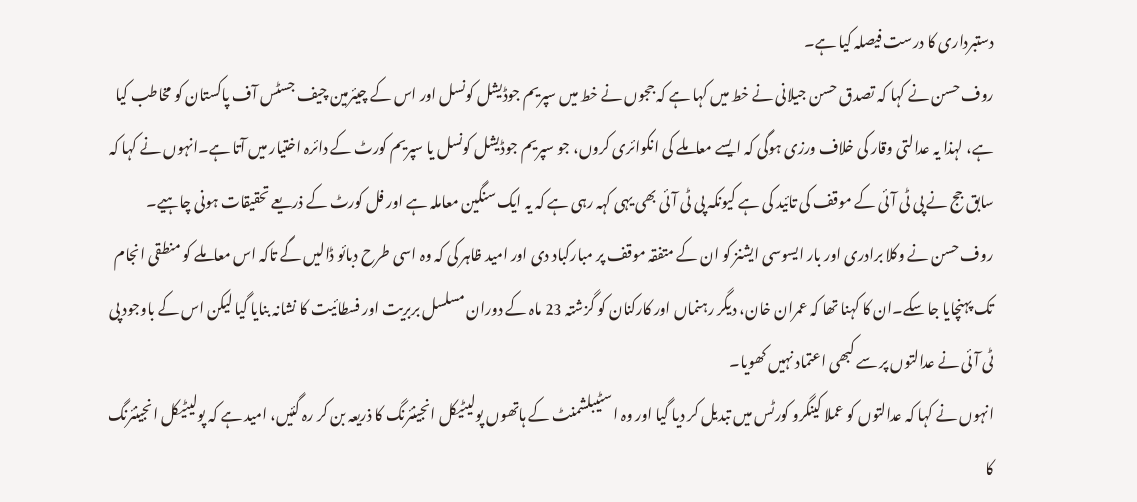دستبرداری کا درست فیصلہ کیا ہے۔
روف حسن نے کہا کہ تصدق حسن جیلانی نے خط میں کہا ہے کہ ججوں نے خط میں سپریم جوڈیشل کونسل اور اس کے چیئرمین چیف جسٹس آف پاکستان کو مخاطب کیا ہے، لہذا یہ عدالتی وقار کی خلاف ورزی ہوگی کہ ایسے معاملے کی انکوائری کروں، جو سپریم جوڈیشل کونسل یا سپریم کورٹ کے دائرہ اختیار میں آتا ہے۔انہوں نے کہا کہ سابق جج نے پی ٹی آئی کے موقف کی تائید کی ہے کیونکہ پی ٹی آئی بھی یہی کہہ رہی ہے کہ یہ ایک سنگین معاملہ ہے اور فل کورٹ کے ذریعے تحقیقات ہونی چاہیے۔
روف حسن نے وکلا برادری اور بار ایسوسی ایشنز کو ان کے متفقہ موقف پر مبارکباد دی اور امید ظاہر کی کہ وہ اسی طرح دبائو ڈالیں گے تاکہ اس معاملے کو منطقی انجام تک پہنچایا جا سکے۔ان کا کہنا تھا کہ عمران خان، دیگر رہنماں اور کارکنان کو گزشتہ 23 ماہ کے دوران مسلسل بربریت اور فسطائیت کا نشانہ بنایا گیا لیکن اس کے باوجود پی ٹی آئی نے عدالتوں پر سے کبھی اعتماد نہیں کھویا۔
انہوں نے کہا کہ عدالتوں کو عملا کینگرو کورٹس میں تبدیل کر دیا گیا اور وہ اسٹیبلشمنٹ کے ہاتھوں پولیٹیکل انجینئرنگ کا ذریعہ بن کر رہ گئیں، امید ہے کہ پولیٹیکل انجینئرنگ کا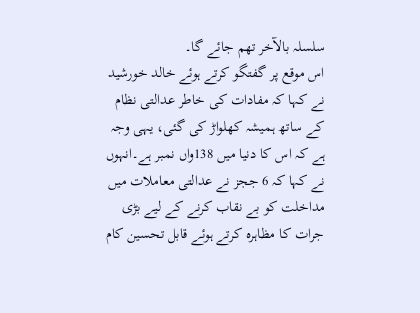سلسلہ بالآخر تھم جائے گا۔
اس موقع پر گفتگو کرتے ہوئے خالد خورشید نے کہا کہ مفادات کی خاطر عدالتی نظام کے ساتھ ہمیشہ کھلواڑ کی گئی، یہی وجہ ہے کہ اس کا دنیا میں 138واں نمبر ہے۔انہوں نے کہا کہ 6 ججز نے عدالتی معاملات میں مداخلت کو بے نقاب کرنے کے لیے بڑی جرات کا مظاہرہ کرتے ہوئے قابل تحسین کام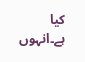کیا ہے۔انہوں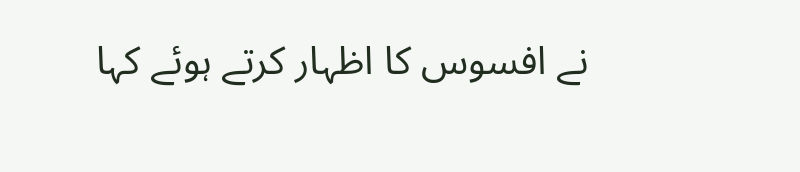نے افسوس کا اظہار کرتے ہوئے کہا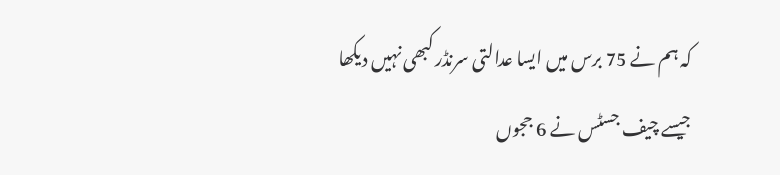کہ ہم نے 75 برس میں ایسا عدالتی سرنڈر کبھی نہیں دیکھا جیسے چیف جسٹس نے 6 ججوں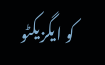کو ایگزیکٹو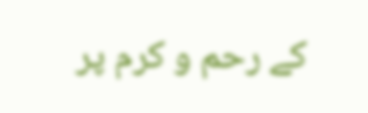کے رحم و کرم پر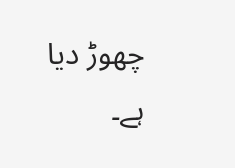چھوڑ دیا ہے۔